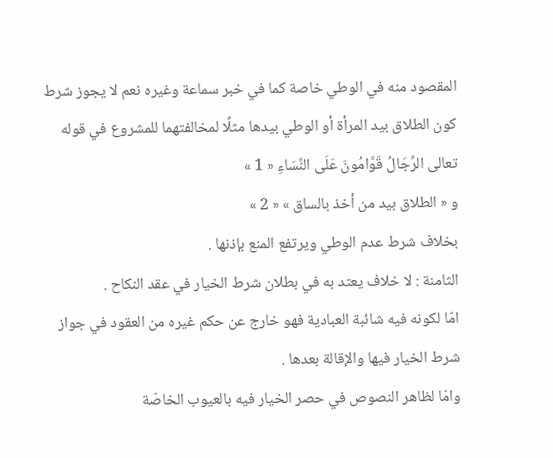المقصود منه في الوطي خاصة كما في خبر سماعة وغيره نعم لا يجوز شرط كون الطلاق بيد المرأة أو الوطي بيدها مثلًا لمخالفتهما للمشروع في قوله تعالى الرِّجَالُ قَوَّامُونَ عَلَى النِّسَاءِ « 1 »
و « الطلاق بيد من أخذ بالساق » « 2 »
بخلاف شرط عدم الوطي ويرتفع المنع بإذنها .
الثامنة : لا خلاف يعتد به في بطلان شرط الخيار في عقد النكاح .
امّا لكونه فيه شائبة العبادية فهو خارج عن حكم غيره من العقود في جواز شرط الخيار فيها والإقالة بعدها .
وامّا لظاهر النصوص في حصر الخيار فيه بالعيوب الخاصّة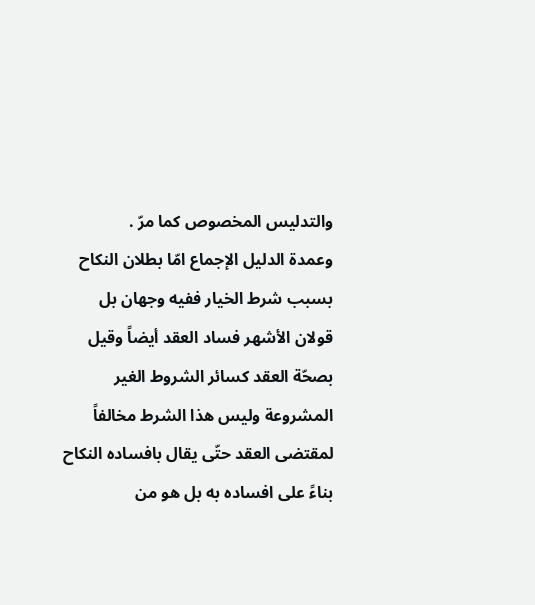والتدليس المخصوص كما مرّ .
وعمدة الدليل الإجماع امّا بطلان النكاح بسبب شرط الخيار ففيه وجهان بل قولان الأشهر فساد العقد أيضاً وقيل بصحّة العقد كسائر الشروط الغير المشروعة وليس هذا الشرط مخالفاً لمقتضى العقد حتّى يقال بافساده النكاح بناءً على افساده به بل هو من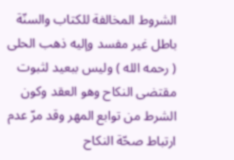الشروط المخالفة للكتاب والسنّة باطل غير مفسد وإليه ذهب الحلى ( رحمه الله ) وليس ببعيد لثبوت مقتضى النكاح وهو العقد وكون الشرط من توابع المهر وقد مرّ عدم ارتباط صحّة النكاح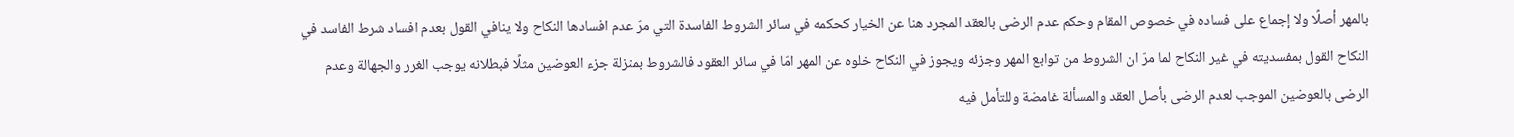بالمهر أصلًا ولا إجماع على فساده في خصوص المقام وحكم عدم الرضى بالعقد المجرد هنا عن الخيار كحكمه في سائر الشروط الفاسدة التي مرّ عدم افسادها النكاح ولا ينافي القول بعدم افساد شرط الفاسد في النكاح القول بمفسديته في غير النكاح لما مرّ ان الشروط من توابع المهر وجزئه ويجوز في النكاح خلوه عن المهر امّا في سائر العقود فالشروط بمنزلة جزء العوضين مثلًا فبطلانه يوجب الغرر والجهالة وعدم الرضى بالعوضين الموجب لعدم الرضى بأصل العقد والمسألة غامضة وللتأمل فيه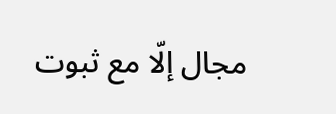مجال إلّا مع ثبوت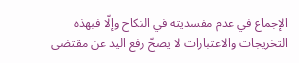الإجماع في عدم مفسديته في النكاح وإلّا فبهذه التخريجات والاعتبارات لا يصحّ رفع اليد عن مقتضى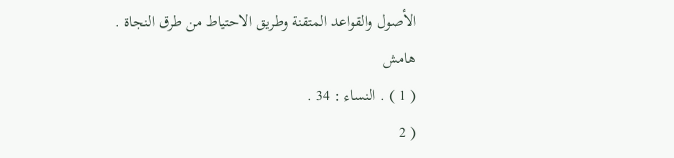الأصول والقواعد المتقنة وطريق الاحتياط من طرق النجاة .
هامش
( 1 ) . النساء : 34 .
( 2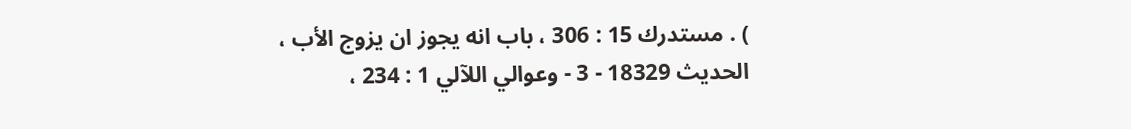) . مستدرك 15 : 306 ، باب انه يجوز ان يزوج الأب ، الحديث 18329 - 3 - وعوالي اللآلي 1 : 234 ،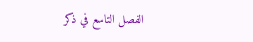الفصل التاسع في ذكر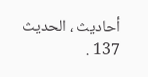أحاديث ، الحديث 137 .